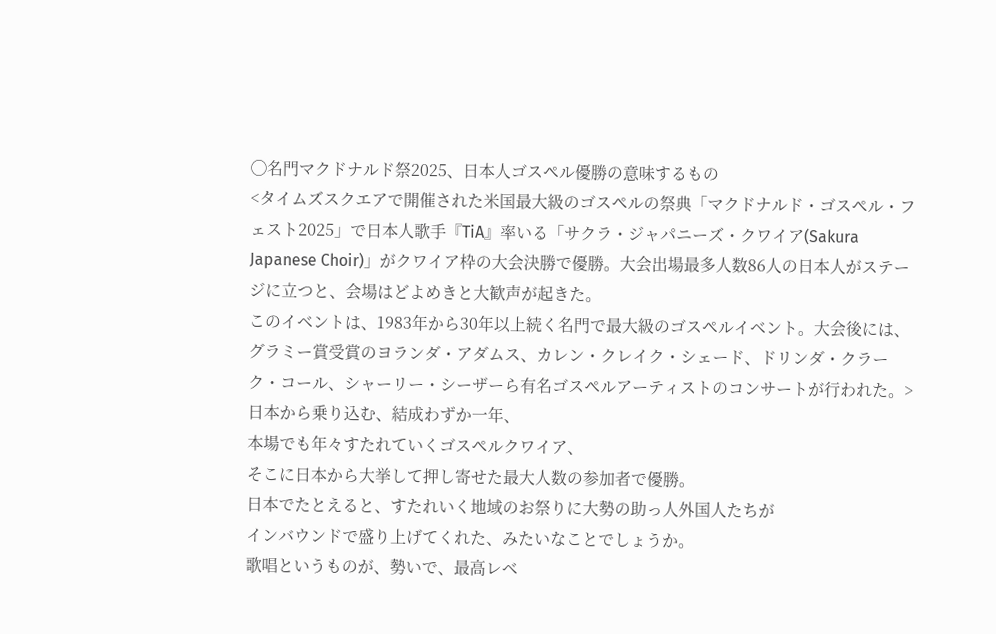◯名門マクドナルド祭2025、日本人ゴスペル優勝の意味するもの
<タイムズスクエアで開催された米国最大級のゴスペルの祭典「マクドナルド・ゴスペル・フェスト2025」で日本人歌手『TiA』率いる「サクラ・ジャパニーズ・クワイア(Sakura Japanese Choir)」がクワイア枠の大会決勝で優勝。大会出場最多人数86人の日本人がステージに立つと、会場はどよめきと大歓声が起きた。
このイベントは、1983年から30年以上続く名門で最大級のゴスペルイベント。大会後には、グラミー賞受賞のヨランダ・アダムス、カレン・クレイク・シェード、ドリンダ・クラーク・コール、シャーリー・シーザーら有名ゴスペルアーティストのコンサートが行われた。>
日本から乗り込む、結成わずか一年、
本場でも年々すたれていくゴスペルクワイア、
そこに日本から大挙して押し寄せた最大人数の参加者で優勝。
日本でたとえると、すたれいく地域のお祭りに大勢の助っ人外国人たちが
インバウンドで盛り上げてくれた、みたいなことでしょうか。
歌唱というものが、勢いで、最高レベ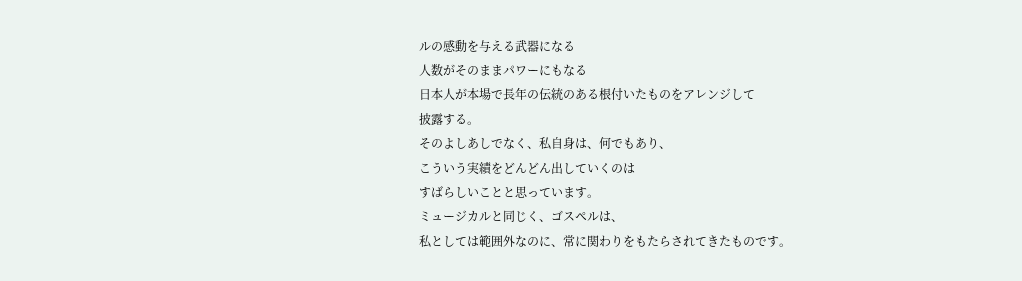ルの感動を与える武器になる
人数がそのままパワーにもなる
日本人が本場で長年の伝統のある根付いたものをアレンジして
披露する。
そのよしあしでなく、私自身は、何でもあり、
こういう実績をどんどん出していくのは
すばらしいことと思っています。
ミュージカルと同じく、ゴスペルは、
私としては範囲外なのに、常に関わりをもたらされてきたものです。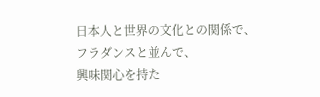日本人と世界の文化との関係で、
フラダンスと並んで、
興味関心を持た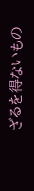ざるを得ないもの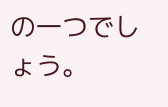の一つでしょう。